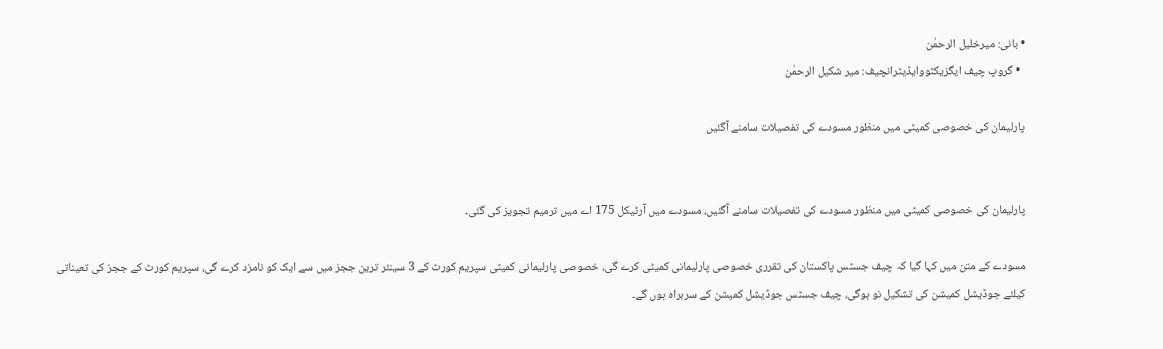• بانی: میرخلیل الرحمٰن
  • گروپ چیف ایگزیکٹووایڈیٹرانچیف: میر شکیل الرحمٰن

پارلیمان کی خصوصی کمیٹی میں منظور مسودے کی تفصیلات سامنے آگئیں


پارلیمان کی خصوصی کمیٹی میں منظور مسودے کی تفصیلات سامنے آگئیں، مسودے میں آرٹیکل 175 اے میں ترمیم تجویز کی گئی۔

مسودے کے متن میں کہا گیا کہ چیف جسٹس پاکستان کی تقرری خصوصی پارلیمانی کمیٹی کرے گی، خصوصی پارلیمانی کمیٹی سپریم کورٹ کے 3 سینئر ترین ججز میں سے ایک کو نامزد کرے گی، سپریم کورٹ کے ججز کی تعیناتی کیلئے جوڈیشل کمیشن کی تشکیل نو ہوگی، چیف جسٹس جوڈیشل کمیشن کے سربراہ ہوں گے۔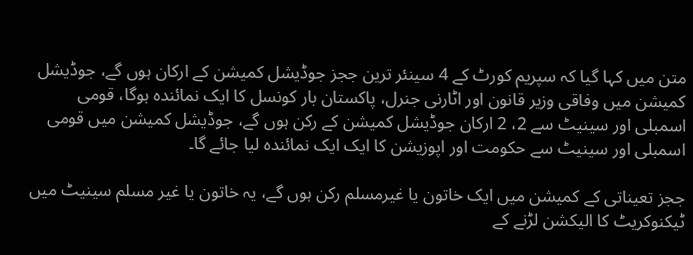متن میں کہا گیا کہ سپریم کورٹ کے 4 سینئر ترین ججز جوڈیشل کمیشن کے ارکان ہوں گے، جوڈیشل کمیشن میں وفاقی وزیر قانون اور اٹارنی جنرل، پاکستان بار کونسل کا ایک نمائندہ ہوگا، قومی اسمبلی اور سینیٹ سے 2، 2 ارکان جوڈیشل کمیشن کے رکن ہوں گے، جوڈیشل کمیشن میں قومی اسمبلی اور سینیٹ سے حکومت اور اپوزیشن کا ایک ایک نمائندہ لیا جائے گا۔

ججز تعیناتی کے کمیشن میں ایک خاتون یا غیرمسلم رکن ہوں گے، یہ خاتون یا غیر مسلم سینیٹ میں ٹیکنوکریٹ کا الیکشن لڑنے کے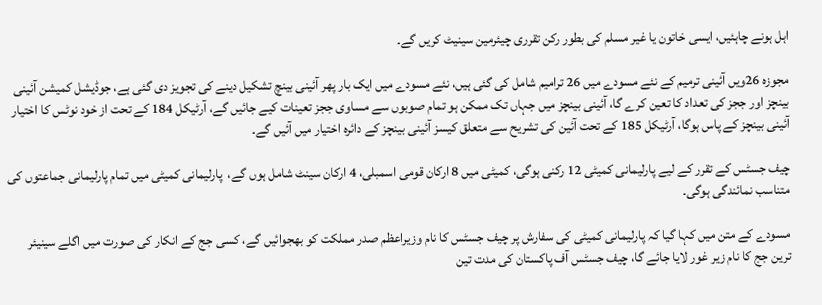اہل ہونے چاہئیں، ایسی خاتون یا غیر مسلم کی بطور رکن تقرری چیئرمین سینیٹ کریں گے۔

مجوزہ 26ویں آئینی ترمیم کے نئے مسودے میں 26 ترامیم شامل کی گئی ہیں، نئے مسودے میں ایک بار پھر آئینی بینچ تشکیل دینے کی تجویز دی گئی ہے، جوڈیشل کمیشن آئینی بینچز اور ججز کی تعداد کا تعین کرے گا، آئینی بینچز میں جہاں تک ممکن ہو تمام صوبوں سے مساوی ججز تعینات کیے جائیں گے، آرٹیکل 184 کے تحت از خود نوٹس کا اختیار آئینی بینچز کے پاس ہوگا، آرٹیکل 185 کے تحت آئین کی تشریح سے متعلق کیسز آئینی بینچز کے دائرہ اختیار میں آئیں گے۔

چیف جسٹس کے تقرر کے لیے پارلیمانی کمیٹی 12 رکنی ہوگی، کمیٹی میں 8 ارکان قومی اسمبلی، 4 ارکان سینٹ شامل ہوں گے،  پارلیمانی کمیٹی میں تمام پارلیمانی جماعتوں کی متناسب نمائندگی ہوگی۔

مسودے کے متن میں کہا گیا کہ پارلیمانی کمیٹی کی سفارش پر چیف جسٹس کا نام وزیراعظم صدر مملکت کو بھجوائیں گے، کسی جج کے انکار کی صورت میں اگلے سینیئر ترین جج کا نام زیر غور لایا جائے گا، چیف جسٹس آف پاکستان کی مدت تین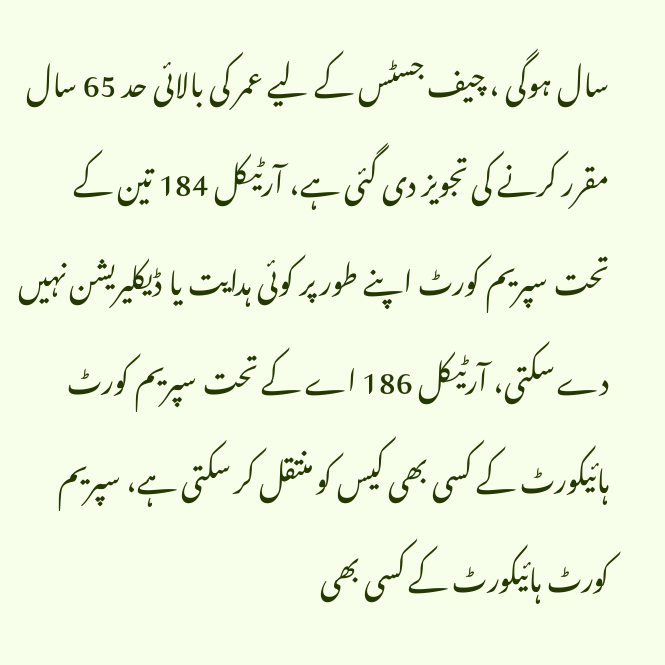سال ہوگی ، چیف جسٹس کے لیے عمر کی بالائی حد 65 سال مقرر کرنے کی تجویز دی گئی ہے، آرٹیکل 184 تین کے تحت سپریم کورٹ اپنے طور پر کوئی ہدایت یا ڈیکلیریشن نہیں دے سکتی، آرٹیکل 186 اے کے تحت سپریم کورٹ ہائیکورٹ کے کسی بھی کیس کو منتقل کر سکتی ہے، سپریم کورٹ ہائیکورٹ کے کسی بھی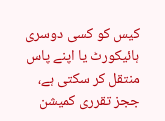کیس کو کسی دوسری ہائیکورٹ یا اپنے پاس منتقل کر سکتی ہے، ججز تقرری کمیشن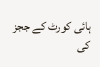ہائی کورٹ کے ججز کی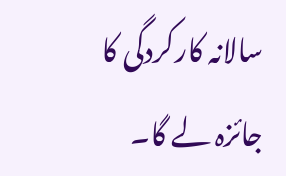سالانہ کارکردگی کا جائزہ لے گا۔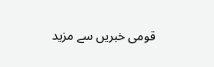قومی خبریں سے مزید